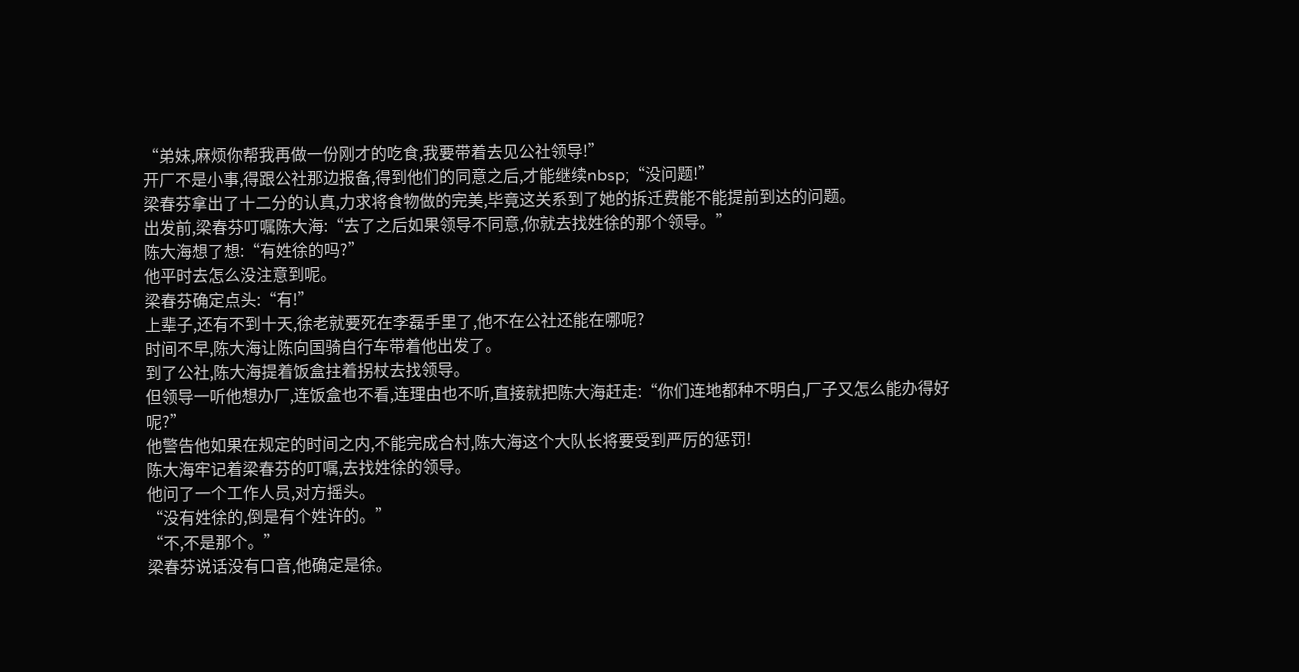“弟妹,麻烦你帮我再做一份刚才的吃食,我要带着去见公社领导!”
开厂不是小事,得跟公社那边报备,得到他们的同意之后,才能继续nbsp;“没问题!”
梁春芬拿出了十二分的认真,力求将食物做的完美,毕竟这关系到了她的拆迁费能不能提前到达的问题。
出发前,梁春芬叮嘱陈大海:“去了之后如果领导不同意,你就去找姓徐的那个领导。”
陈大海想了想:“有姓徐的吗?”
他平时去怎么没注意到呢。
梁春芬确定点头:“有!”
上辈子,还有不到十天,徐老就要死在李磊手里了,他不在公社还能在哪呢?
时间不早,陈大海让陈向国骑自行车带着他出发了。
到了公社,陈大海提着饭盒拄着拐杖去找领导。
但领导一听他想办厂,连饭盒也不看,连理由也不听,直接就把陈大海赶走:“你们连地都种不明白,厂子又怎么能办得好呢?”
他警告他如果在规定的时间之内,不能完成合村,陈大海这个大队长将要受到严厉的惩罚!
陈大海牢记着梁春芬的叮嘱,去找姓徐的领导。
他问了一个工作人员,对方摇头。
“没有姓徐的,倒是有个姓许的。”
“不,不是那个。”
梁春芬说话没有口音,他确定是徐。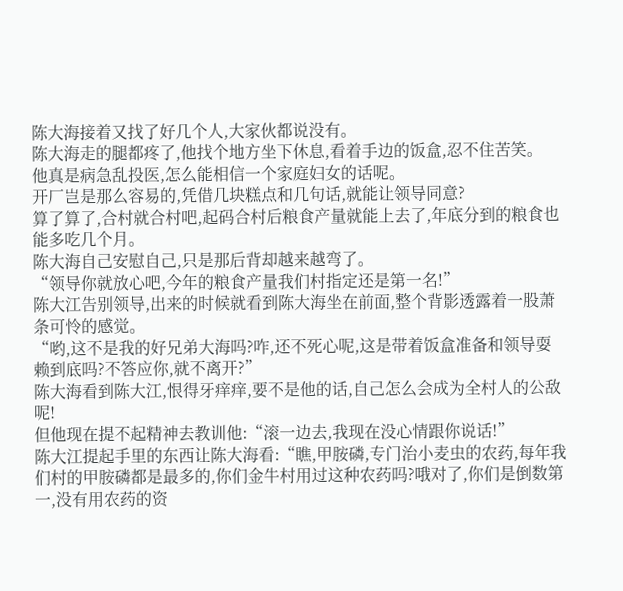陈大海接着又找了好几个人,大家伙都说没有。
陈大海走的腿都疼了,他找个地方坐下休息,看着手边的饭盒,忍不住苦笑。
他真是病急乱投医,怎么能相信一个家庭妇女的话呢。
开厂岂是那么容易的,凭借几块糕点和几句话,就能让领导同意?
算了算了,合村就合村吧,起码合村后粮食产量就能上去了,年底分到的粮食也能多吃几个月。
陈大海自己安慰自己,只是那后背却越来越弯了。
“领导你就放心吧,今年的粮食产量我们村指定还是第一名!”
陈大江告别领导,出来的时候就看到陈大海坐在前面,整个背影透露着一股萧条可怜的感觉。
“哟,这不是我的好兄弟大海吗?咋,还不死心呢,这是带着饭盒准备和领导耍赖到底吗?不答应你,就不离开?”
陈大海看到陈大江,恨得牙痒痒,要不是他的话,自己怎么会成为全村人的公敌呢!
但他现在提不起精神去教训他:“滚一边去,我现在没心情跟你说话!”
陈大江提起手里的东西让陈大海看:“瞧,甲胺磷,专门治小麦虫的农药,每年我们村的甲胺磷都是最多的,你们金牛村用过这种农药吗?哦对了,你们是倒数第一,没有用农药的资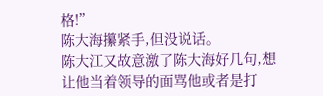格!”
陈大海攥紧手,但没说话。
陈大江又故意激了陈大海好几句,想让他当着领导的面骂他或者是打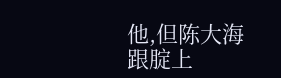他,但陈大海跟腚上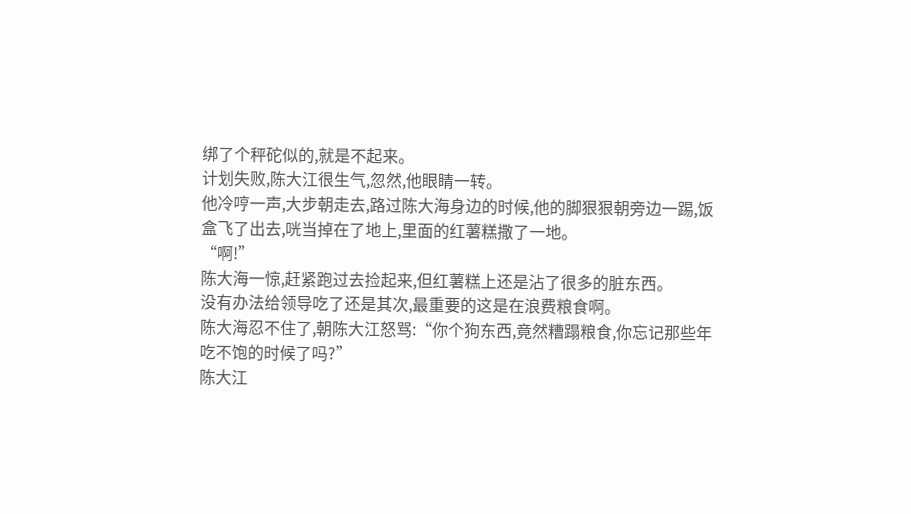绑了个秤砣似的,就是不起来。
计划失败,陈大江很生气,忽然,他眼睛一转。
他冷哼一声,大步朝走去,路过陈大海身边的时候,他的脚狠狠朝旁边一踢,饭盒飞了出去,咣当掉在了地上,里面的红薯糕撒了一地。
“啊!”
陈大海一惊,赶紧跑过去捡起来,但红薯糕上还是沾了很多的脏东西。
没有办法给领导吃了还是其次,最重要的这是在浪费粮食啊。
陈大海忍不住了,朝陈大江怒骂:“你个狗东西,竟然糟蹋粮食,你忘记那些年吃不饱的时候了吗?”
陈大江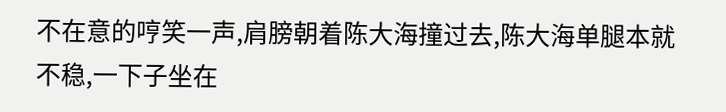不在意的哼笑一声,肩膀朝着陈大海撞过去,陈大海单腿本就不稳,一下子坐在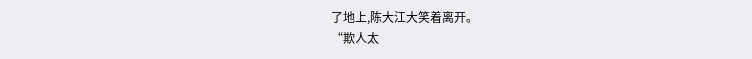了地上,陈大江大笑着离开。
“欺人太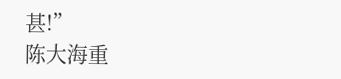甚!”
陈大海重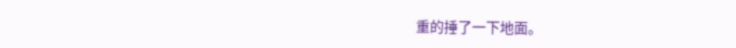重的捶了一下地面。